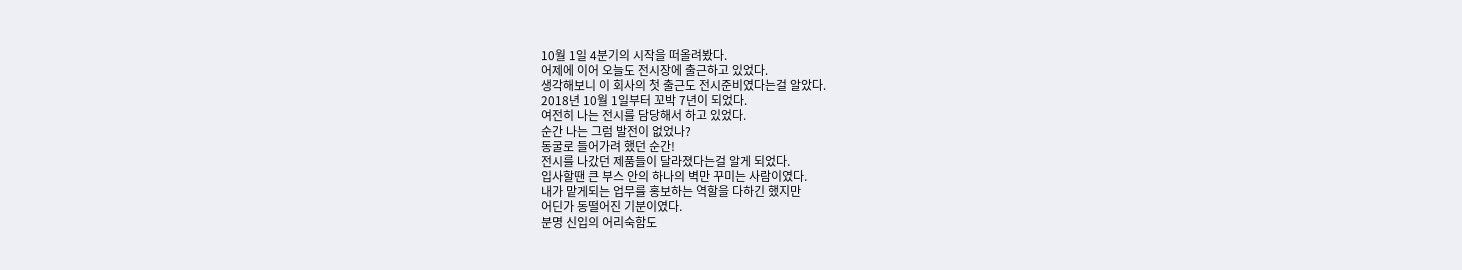10월 1일 4분기의 시작을 떠올려봤다.
어제에 이어 오늘도 전시장에 출근하고 있었다.
생각해보니 이 회사의 첫 출근도 전시준비였다는걸 알았다.
2018년 10월 1일부터 꼬박 7년이 되었다.
여전히 나는 전시를 담당해서 하고 있었다.
순간 나는 그럼 발전이 없었나?
동굴로 들어가려 했던 순간!
전시를 나갔던 제품들이 달라졌다는걸 알게 되었다.
입사할땐 큰 부스 안의 하나의 벽만 꾸미는 사람이였다.
내가 맡게되는 업무를 홍보하는 역할을 다하긴 했지만
어딘가 동떨어진 기분이였다.
분명 신입의 어리숙함도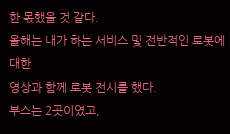한 몫했을 것 같다.
올해는 내가 하는 서비스 및 전반적인 로봇에 대한
영상과 함께 로봇 전시를 했다.
부스는 2곳이였고,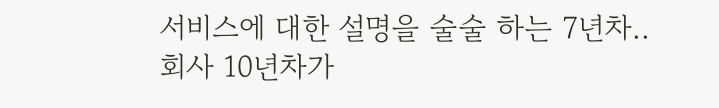서비스에 대한 설명을 술술 하는 7년차..
회사 10년차가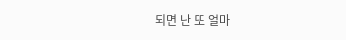되면 난 또 얼마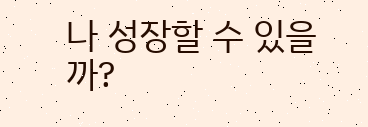나 성장할 수 있을까?